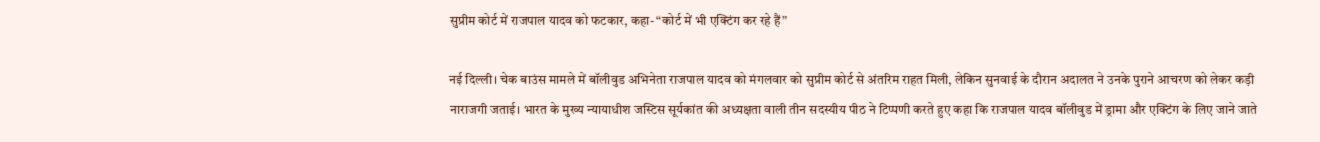सुप्रीम कोर्ट में राजपाल यादव को फटकार, कहा- “कोर्ट में भी एक्टिंग कर रहे हैं”

नई दिल्ली। चेक बाउंस मामले में बॉलीवुड अभिनेता राजपाल यादव को मंगलवार को सुप्रीम कोर्ट से अंतरिम राहत मिली, लेकिन सुनवाई के दौरान अदालत ने उनके पुराने आचरण को लेकर कड़ी नाराजगी जताई। भारत के मुख्य न्यायाधीश जस्टिस सूर्यकांत की अध्यक्षता वाली तीन सदस्यीय पीठ ने टिप्पणी करते हुए कहा कि राजपाल यादव बॉलीवुड में ड्रामा और एक्टिंग के लिए जाने जाते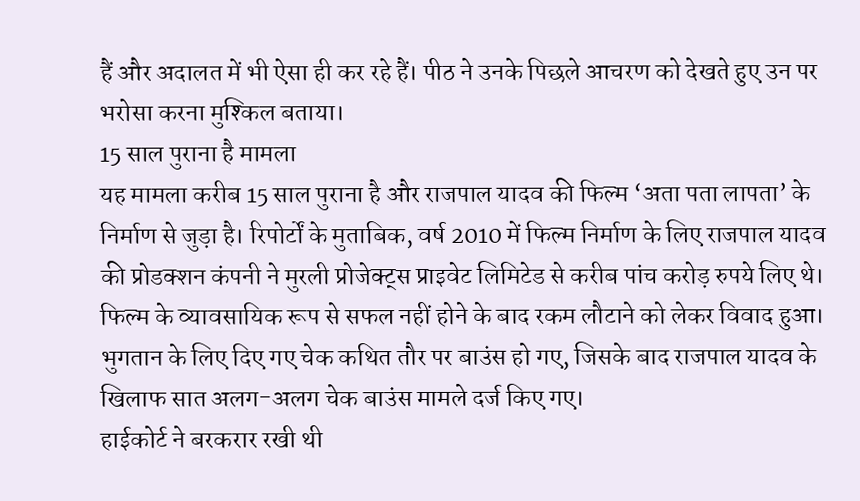हैं और अदालत में भी ऐसा ही कर रहे हैं। पीठ ने उनके पिछले आचरण को देखते हुए उन पर भरोसा करना मुश्किल बताया।
15 साल पुराना है मामला
यह मामला करीब 15 साल पुराना है और राजपाल यादव की फिल्म ‘अता पता लापता’ के निर्माण से जुड़ा है। रिपोर्टों के मुताबिक, वर्ष 2010 में फिल्म निर्माण के लिए राजपाल यादव की प्रोडक्शन कंपनी ने मुरली प्रोजेक्ट्स प्राइवेट लिमिटेड से करीब पांच करोड़ रुपये लिए थे। फिल्म के व्यावसायिक रूप से सफल नहीं होने के बाद रकम लौटाने को लेकर विवाद हुआ। भुगतान के लिए दिए गए चेक कथित तौर पर बाउंस हो गए, जिसके बाद राजपाल यादव के खिलाफ सात अलग-अलग चेक बाउंस मामले दर्ज किए गए।
हाईकोर्ट ने बरकरार रखी थी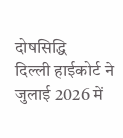दोषसिद्धि
दिल्ली हाईकोर्ट ने जुलाई 2026 में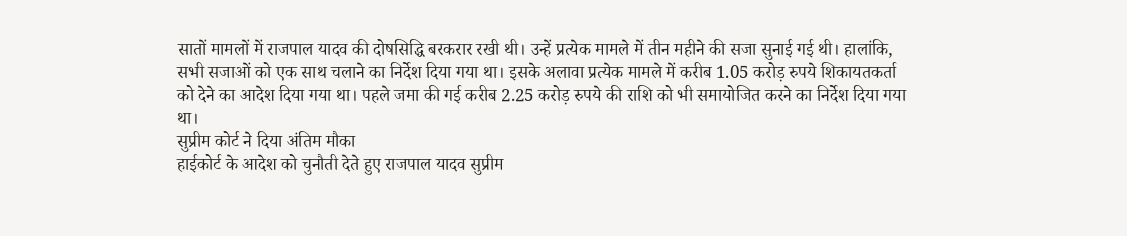सातों मामलों में राजपाल यादव की दोषसिद्धि बरकरार रखी थी। उन्हें प्रत्येक मामले में तीन महीने की सजा सुनाई गई थी। हालांकि, सभी सजाओं को एक साथ चलाने का निर्देश दिया गया था। इसके अलावा प्रत्येक मामले में करीब 1.05 करोड़ रुपये शिकायतकर्ता को देने का आदेश दिया गया था। पहले जमा की गई करीब 2.25 करोड़ रुपये की राशि को भी समायोजित करने का निर्देश दिया गया था।
सुप्रीम कोर्ट ने दिया अंतिम मौका
हाईकोर्ट के आदेश को चुनौती देते हुए राजपाल यादव सुप्रीम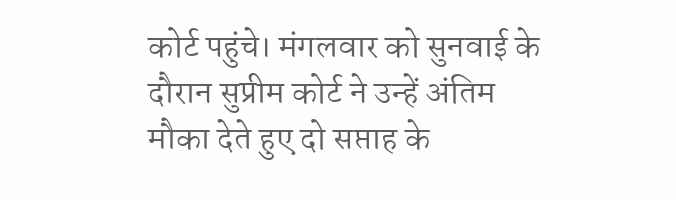कोर्ट पहुंचे। मंगलवार को सुनवाई के दौरान सुप्रीम कोर्ट ने उन्हें अंतिम मौका देते हुए दो सप्ताह के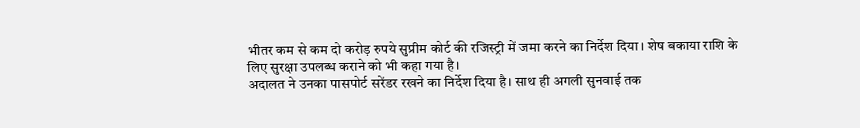भीतर कम से कम दो करोड़ रुपये सुप्रीम कोर्ट की रजिस्ट्री में जमा करने का निर्देश दिया। शेष बकाया राशि के लिए सुरक्षा उपलब्ध कराने को भी कहा गया है।
अदालत ने उनका पासपोर्ट सरेंडर रखने का निर्देश दिया है। साथ ही अगली सुनवाई तक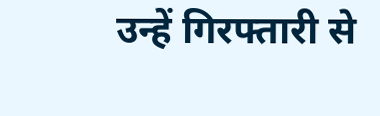उन्हें गिरफ्तारी से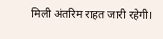मिली अंतरिम राहत जारी रहेगी।